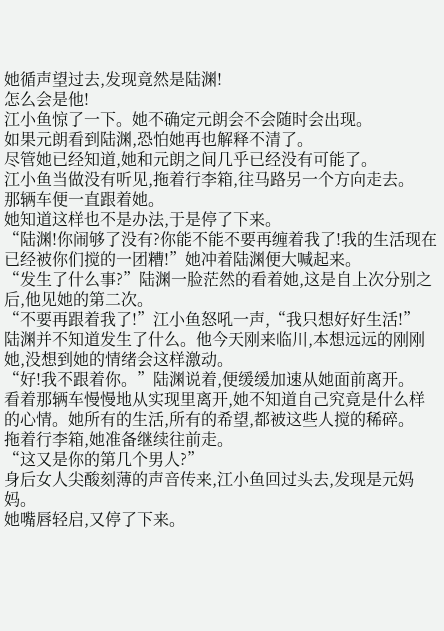她循声望过去,发现竟然是陆渊!
怎么会是他!
江小鱼惊了一下。她不确定元朗会不会随时会出现。
如果元朗看到陆渊,恐怕她再也解释不清了。
尽管她已经知道,她和元朗之间几乎已经没有可能了。
江小鱼当做没有听见,拖着行李箱,往马路另一个方向走去。
那辆车便一直跟着她。
她知道这样也不是办法,于是停了下来。
“陆渊!你闹够了没有?你能不能不要再缠着我了!我的生活现在已经被你们搅的一团糟!”她冲着陆渊便大喊起来。
“发生了什么事?”陆渊一脸茫然的看着她,这是自上次分别之后,他见她的第二次。
“不要再跟着我了!”江小鱼怒吼一声,“我只想好好生活!”
陆渊并不知道发生了什么。他今天刚来临川,本想远远的刚刚她,没想到她的情绪会这样激动。
“好!我不跟着你。”陆渊说着,便缓缓加速从她面前离开。
看着那辆车慢慢地从实现里离开,她不知道自己究竟是什么样的心情。她所有的生活,所有的希望,都被这些人搅的稀碎。
拖着行李箱,她准备继续往前走。
“这又是你的第几个男人?”
身后女人尖酸刻薄的声音传来,江小鱼回过头去,发现是元妈妈。
她嘴唇轻启,又停了下来。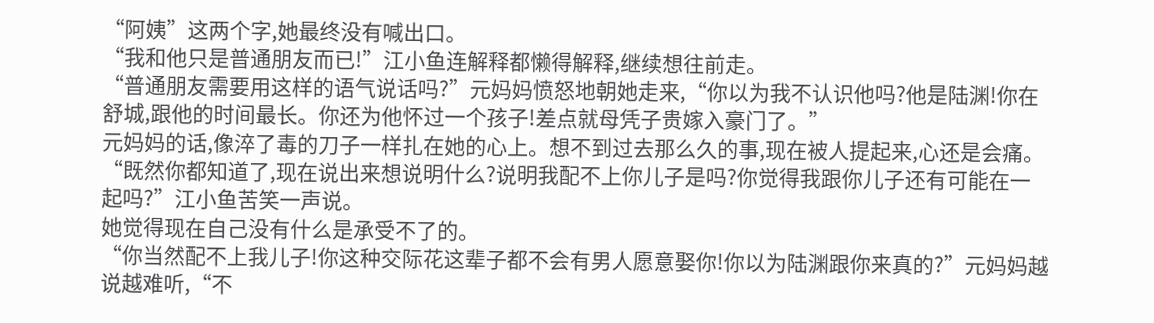“阿姨”这两个字,她最终没有喊出口。
“我和他只是普通朋友而已!”江小鱼连解释都懒得解释,继续想往前走。
“普通朋友需要用这样的语气说话吗?”元妈妈愤怒地朝她走来,“你以为我不认识他吗?他是陆渊!你在舒城,跟他的时间最长。你还为他怀过一个孩子!差点就母凭子贵嫁入豪门了。”
元妈妈的话,像淬了毒的刀子一样扎在她的心上。想不到过去那么久的事,现在被人提起来,心还是会痛。
“既然你都知道了,现在说出来想说明什么?说明我配不上你儿子是吗?你觉得我跟你儿子还有可能在一起吗?”江小鱼苦笑一声说。
她觉得现在自己没有什么是承受不了的。
“你当然配不上我儿子!你这种交际花这辈子都不会有男人愿意娶你!你以为陆渊跟你来真的?”元妈妈越说越难听,“不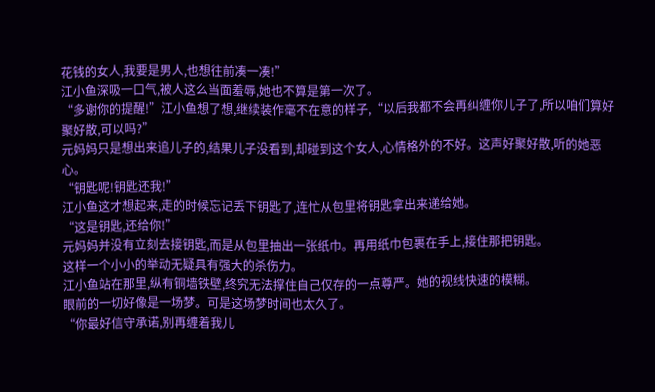花钱的女人,我要是男人,也想往前凑一凑!”
江小鱼深吸一口气,被人这么当面羞辱,她也不算是第一次了。
“多谢你的提醒!”江小鱼想了想,继续装作毫不在意的样子,“以后我都不会再纠缠你儿子了,所以咱们算好聚好散,可以吗?”
元妈妈只是想出来追儿子的,结果儿子没看到,却碰到这个女人,心情格外的不好。这声好聚好散,听的她恶心。
“钥匙呢!钥匙还我!”
江小鱼这才想起来,走的时候忘记丢下钥匙了,连忙从包里将钥匙拿出来递给她。
“这是钥匙,还给你!”
元妈妈并没有立刻去接钥匙,而是从包里抽出一张纸巾。再用纸巾包裹在手上,接住那把钥匙。
这样一个小小的举动无疑具有强大的杀伤力。
江小鱼站在那里,纵有铜墙铁壁,终究无法撑住自己仅存的一点尊严。她的视线快速的模糊。
眼前的一切好像是一场梦。可是这场梦时间也太久了。
“你最好信守承诺,别再缠着我儿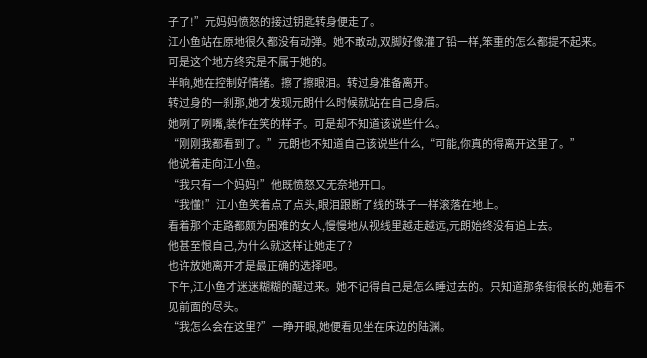子了!”元妈妈愤怒的接过钥匙转身便走了。
江小鱼站在原地很久都没有动弹。她不敢动,双脚好像灌了铅一样,笨重的怎么都提不起来。
可是这个地方终究是不属于她的。
半晌,她在控制好情绪。擦了擦眼泪。转过身准备离开。
转过身的一刹那,她才发现元朗什么时候就站在自己身后。
她咧了咧嘴,装作在笑的样子。可是却不知道该说些什么。
“刚刚我都看到了。”元朗也不知道自己该说些什么,“可能,你真的得离开这里了。”
他说着走向江小鱼。
“我只有一个妈妈!”他既愤怒又无奈地开口。
“我懂!”江小鱼笑着点了点头,眼泪跟断了线的珠子一样滚落在地上。
看着那个走路都颇为困难的女人,慢慢地从视线里越走越远,元朗始终没有追上去。
他甚至恨自己,为什么就这样让她走了?
也许放她离开才是最正确的选择吧。
下午,江小鱼才迷迷糊糊的醒过来。她不记得自己是怎么睡过去的。只知道那条街很长的,她看不见前面的尽头。
“我怎么会在这里?”一睁开眼,她便看见坐在床边的陆渊。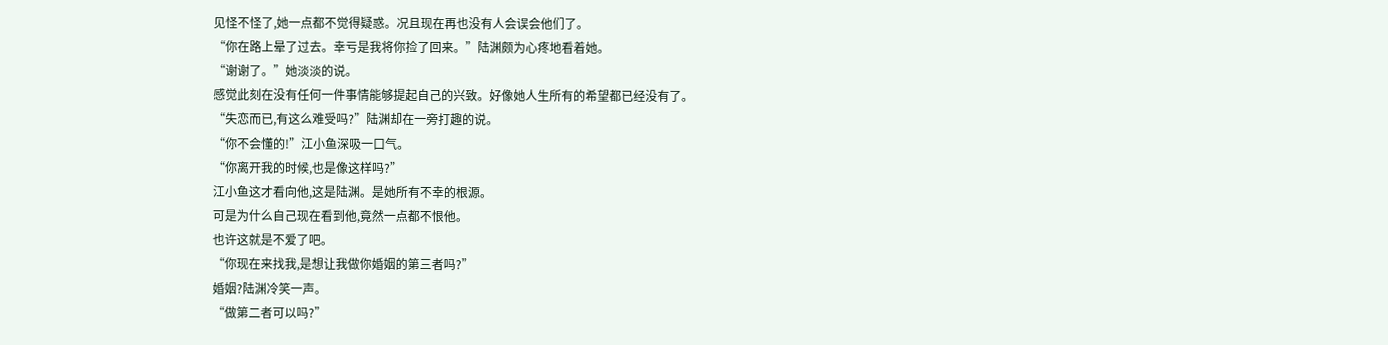见怪不怪了,她一点都不觉得疑惑。况且现在再也没有人会误会他们了。
“你在路上晕了过去。幸亏是我将你捡了回来。”陆渊颇为心疼地看着她。
“谢谢了。”她淡淡的说。
感觉此刻在没有任何一件事情能够提起自己的兴致。好像她人生所有的希望都已经没有了。
“失恋而已,有这么难受吗?”陆渊却在一旁打趣的说。
“你不会懂的!”江小鱼深吸一口气。
“你离开我的时候,也是像这样吗?”
江小鱼这才看向他,这是陆渊。是她所有不幸的根源。
可是为什么自己现在看到他,竟然一点都不恨他。
也许这就是不爱了吧。
“你现在来找我,是想让我做你婚姻的第三者吗?”
婚姻?陆渊冷笑一声。
“做第二者可以吗?”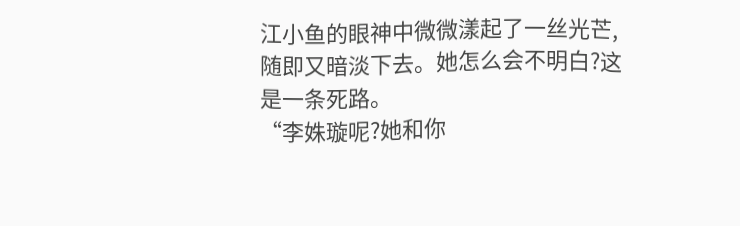江小鱼的眼神中微微漾起了一丝光芒,随即又暗淡下去。她怎么会不明白?这是一条死路。
“李姝璇呢?她和你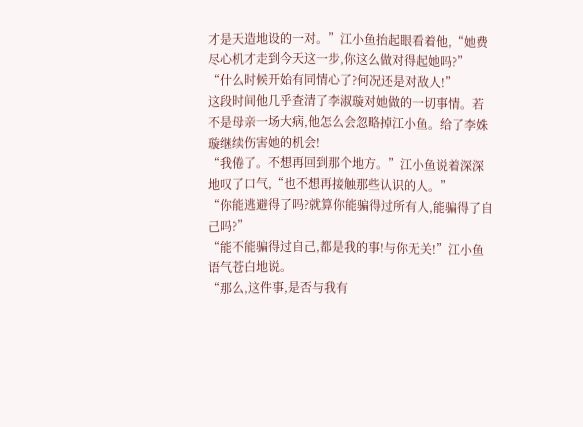才是天造地设的一对。”江小鱼抬起眼看着他,“她费尽心机才走到今天这一步,你这么做对得起她吗?”
“什么时候开始有同情心了?何况还是对敌人!”
这段时间他几乎查清了李淑璇对她做的一切事情。若不是母亲一场大病,他怎么会忽略掉江小鱼。给了李姝璇继续伤害她的机会!
“我倦了。不想再回到那个地方。”江小鱼说着深深地叹了口气,“也不想再接触那些认识的人。”
“你能逃避得了吗?就算你能骗得过所有人,能骗得了自己吗?”
“能不能骗得过自己,都是我的事!与你无关!”江小鱼语气苍白地说。
“那么,这件事,是否与我有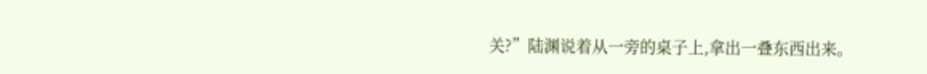关?”陆渊说着从一旁的桌子上,拿出一叠东西出来。